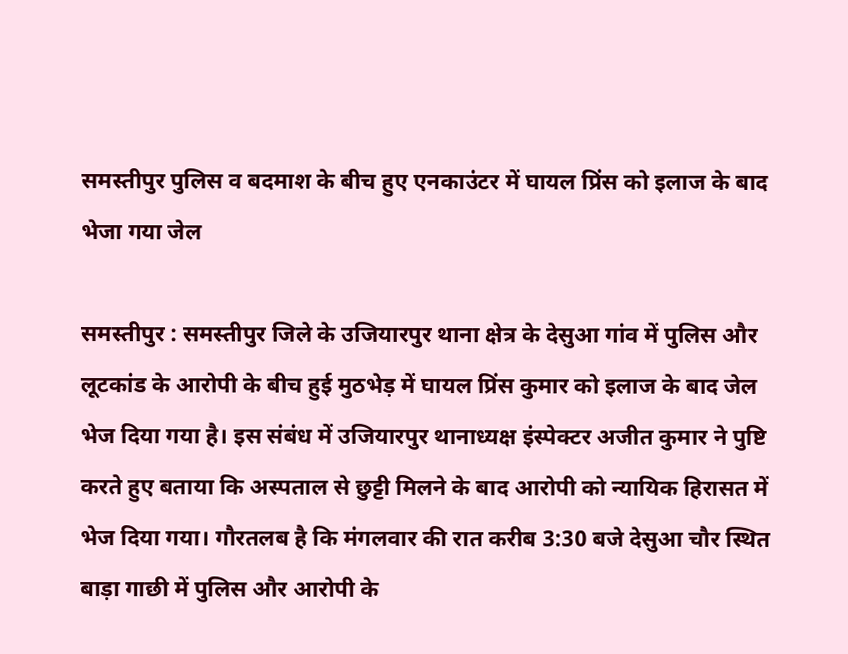समस्तीपुर पुलिस व बदमाश के बीच हुए एनकाउंटर में घायल प्रिंस को इलाज के बाद भेजा गया जेल

समस्तीपुर : समस्तीपुर जिले के उजियारपुर थाना क्षेत्र के देसुआ गांव में पुलिस और लूटकांड के आरोपी के बीच हुई मुठभेड़ में घायल प्रिंस कुमार को इलाज के बाद जेल भेज दिया गया है। इस संबंध में उजियारपुर थानाध्यक्ष इंस्पेक्टर अजीत कुमार ने पुष्टि करते हुए बताया कि अस्पताल से छुट्टी मिलने के बाद आरोपी को न्यायिक हिरासत में भेज दिया गया। गौरतलब है कि मंगलवार की रात करीब 3:30 बजे देसुआ चौर स्थित बाड़ा गाछी में पुलिस और आरोपी के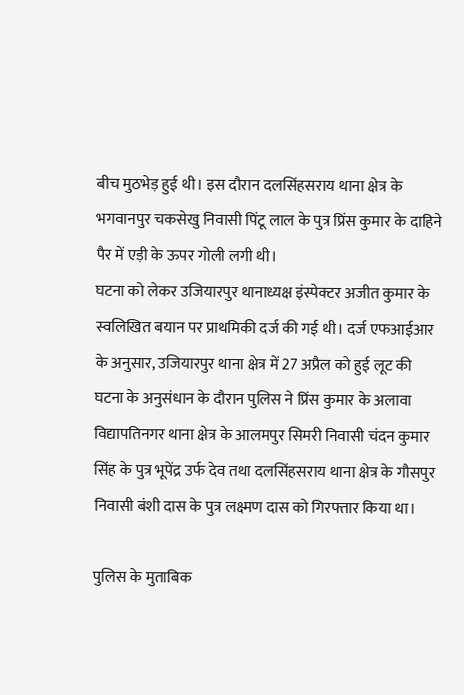बीच मुठभेड़ हुई थी। इस दौरान दलसिंहसराय थाना क्षेत्र के भगवानपुर चकसेखु निवासी पिंटू लाल के पुत्र प्रिंस कुमार के दाहिने पैर में एड़ी के ऊपर गोली लगी थी।
घटना को लेकर उजियारपुर थानाध्यक्ष इंस्पेक्टर अजीत कुमार के स्वलिखित बयान पर प्राथमिकी दर्ज की गई थी। दर्ज एफआईआर के अनुसार, उजियारपुर थाना क्षेत्र में 27 अप्रैल को हुई लूट की घटना के अनुसंधान के दौरान पुलिस ने प्रिंस कुमार के अलावा विद्यापतिनगर थाना क्षेत्र के आलमपुर सिमरी निवासी चंदन कुमार सिंह के पुत्र भूपेंद्र उर्फ देव तथा दलसिंहसराय थाना क्षेत्र के गौसपुर निवासी बंशी दास के पुत्र लक्ष्मण दास को गिरफ्तार किया था।

पुलिस के मुताबिक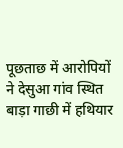पूछताछ में आरोपियों ने देसुआ गांव स्थित बाड़ा गाछी में हथियार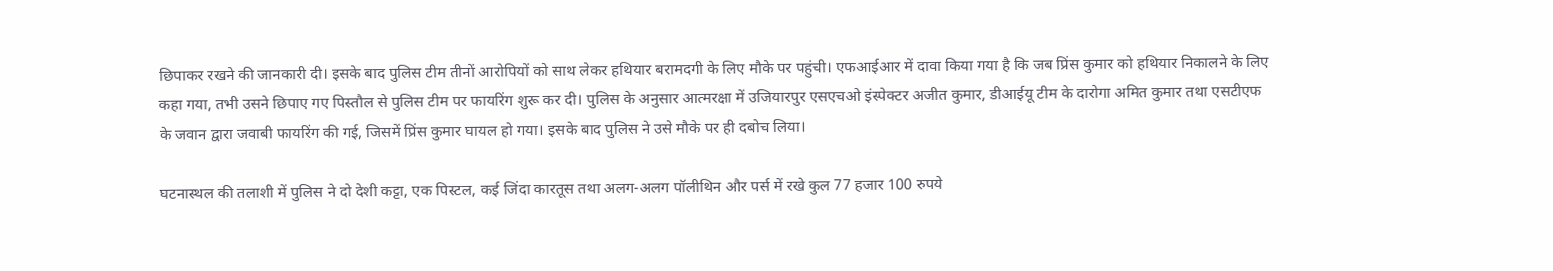छिपाकर रखने की जानकारी दी। इसके बाद पुलिस टीम तीनों आरोपियों को साथ लेकर हथियार बरामदगी के लिए मौके पर पहुंची। एफआईआर में दावा किया गया है कि जब प्रिंस कुमार को हथियार निकालने के लिए कहा गया, तभी उसने छिपाए गए पिस्तौल से पुलिस टीम पर फायरिंग शुरू कर दी। पुलिस के अनुसार आत्मरक्षा में उजियारपुर एसएचओ इंस्पेक्टर अजीत कुमार, डीआईयू टीम के दारोगा अमित कुमार तथा एसटीएफ के जवान द्वारा जवाबी फायरिंग की गई, जिसमें प्रिंस कुमार घायल हो गया। इसके बाद पुलिस ने उसे मौके पर ही दबोच लिया।

घटनास्थल की तलाशी में पुलिस ने दो देशी कट्टा, एक पिस्टल, कई जिंदा कारतूस तथा अलग-अलग पॉलीथिन और पर्स में रखे कुल 77 हजार 100 रुपये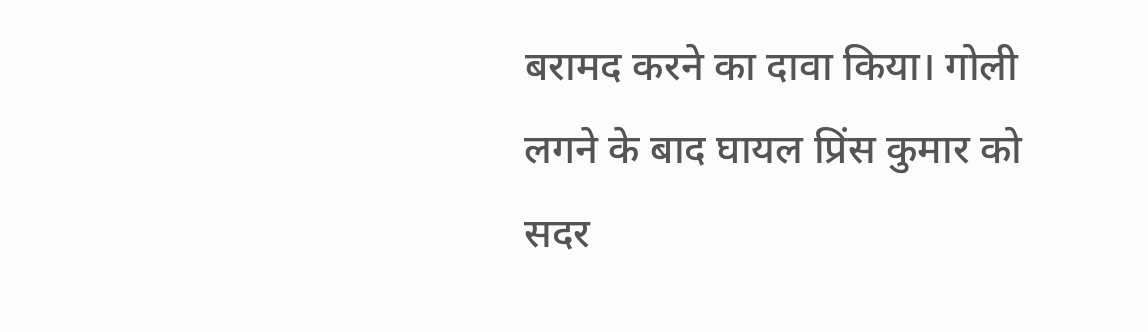बरामद करने का दावा किया। गोली लगने के बाद घायल प्रिंस कुमार को सदर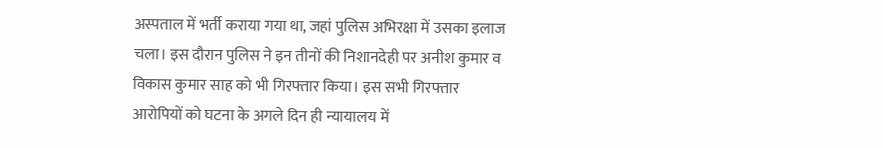अस्पताल में भर्ती कराया गया था, जहां पुलिस अभिरक्षा में उसका इलाज चला। इस दौरान पुलिस ने इन तीनों की निशानदेही पर अनीश कुमार व विकास कुमार साह को भी गिरफ्तार किया। इस सभी गिरफ्तार आरोपियों को घटना के अगले दिन ही न्यायालय में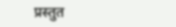प्रस्तुत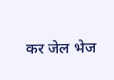कर जेल भेज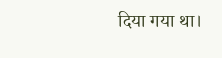दिया गया था।